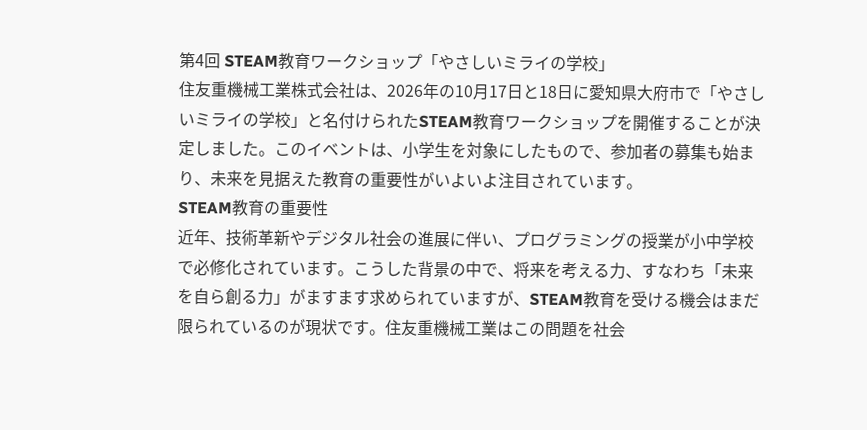第4回 STEAM教育ワークショップ「やさしいミライの学校」
住友重機械工業株式会社は、2026年の10月17日と18日に愛知県大府市で「やさしいミライの学校」と名付けられたSTEAM教育ワークショップを開催することが決定しました。このイベントは、小学生を対象にしたもので、参加者の募集も始まり、未来を見据えた教育の重要性がいよいよ注目されています。
STEAM教育の重要性
近年、技術革新やデジタル社会の進展に伴い、プログラミングの授業が小中学校で必修化されています。こうした背景の中で、将来を考える力、すなわち「未来を自ら創る力」がますます求められていますが、STEAM教育を受ける機会はまだ限られているのが現状です。住友重機械工業はこの問題を社会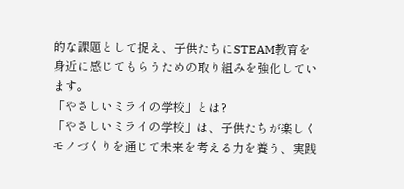的な課題として捉え、子供たちにSTEAM教育を身近に感じてもらうための取り組みを強化しています。
「やさしいミライの学校」とは?
「やさしいミライの学校」は、子供たちが楽しくモノづくりを通じて未来を考える力を養う、実践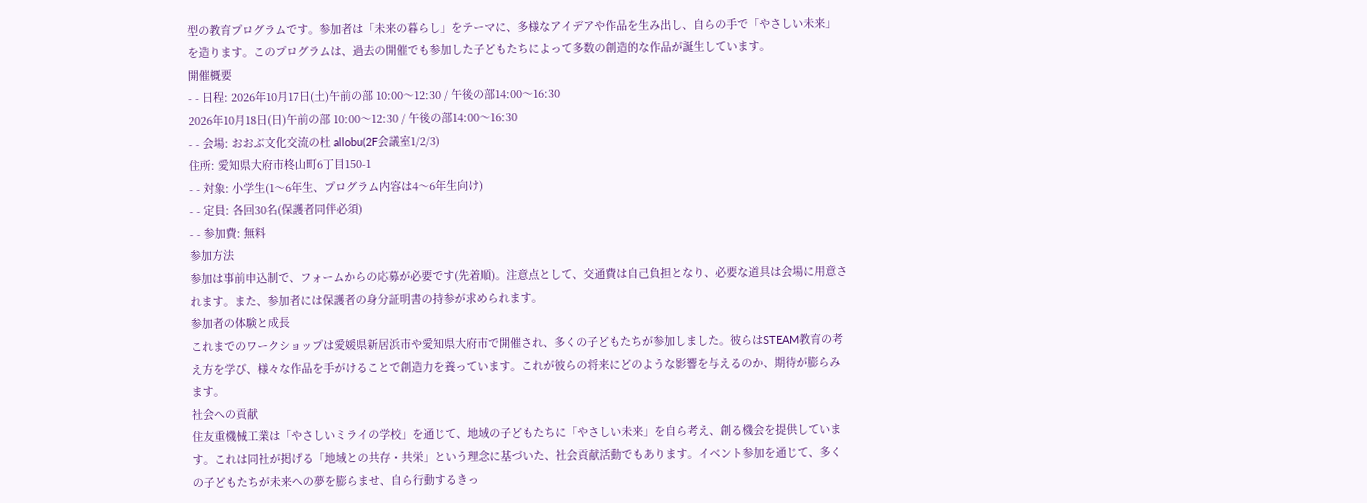型の教育プログラムです。参加者は「未来の暮らし」をテーマに、多様なアイデアや作品を生み出し、自らの手で「やさしい未来」を造ります。このプログラムは、過去の開催でも参加した子どもたちによって多数の創造的な作品が誕生しています。
開催概要
- - 日程: 2026年10月17日(土)午前の部 10:00〜12:30 / 午後の部14:00〜16:30
2026年10月18日(日)午前の部 10:00〜12:30 / 午後の部14:00〜16:30
- - 会場: おおぶ文化交流の杜 allobu(2F会議室1/2/3)
住所: 愛知県大府市柊山町6丁目150-1
- - 対象: 小学生(1〜6年生、プログラム内容は4〜6年生向け)
- - 定員: 各回30名(保護者同伴必須)
- - 参加費: 無料
参加方法
参加は事前申込制で、フォームからの応募が必要です(先着順)。注意点として、交通費は自己負担となり、必要な道具は会場に用意されます。また、参加者には保護者の身分証明書の持参が求められます。
参加者の体験と成長
これまでのワークショップは愛媛県新居浜市や愛知県大府市で開催され、多くの子どもたちが参加しました。彼らはSTEAM教育の考え方を学び、様々な作品を手がけることで創造力を養っています。これが彼らの将来にどのような影響を与えるのか、期待が膨らみます。
社会への貢献
住友重機械工業は「やさしいミライの学校」を通じて、地域の子どもたちに「やさしい未来」を自ら考え、創る機会を提供しています。これは同社が掲げる「地域との共存・共栄」という理念に基づいた、社会貢献活動でもあります。イベント参加を通じて、多くの子どもたちが未来への夢を膨らませ、自ら行動するきっ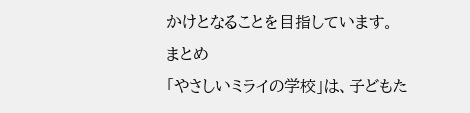かけとなることを目指しています。
まとめ
「やさしいミライの学校」は、子どもた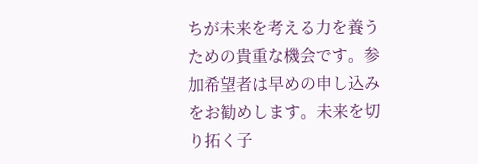ちが未来を考える力を養うための貴重な機会です。参加希望者は早めの申し込みをお勧めします。未来を切り拓く子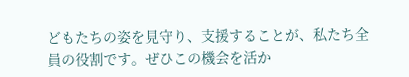どもたちの姿を見守り、支援することが、私たち全員の役割です。ぜひこの機会を活か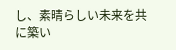し、素晴らしい未来を共に築い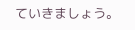ていきましょう。